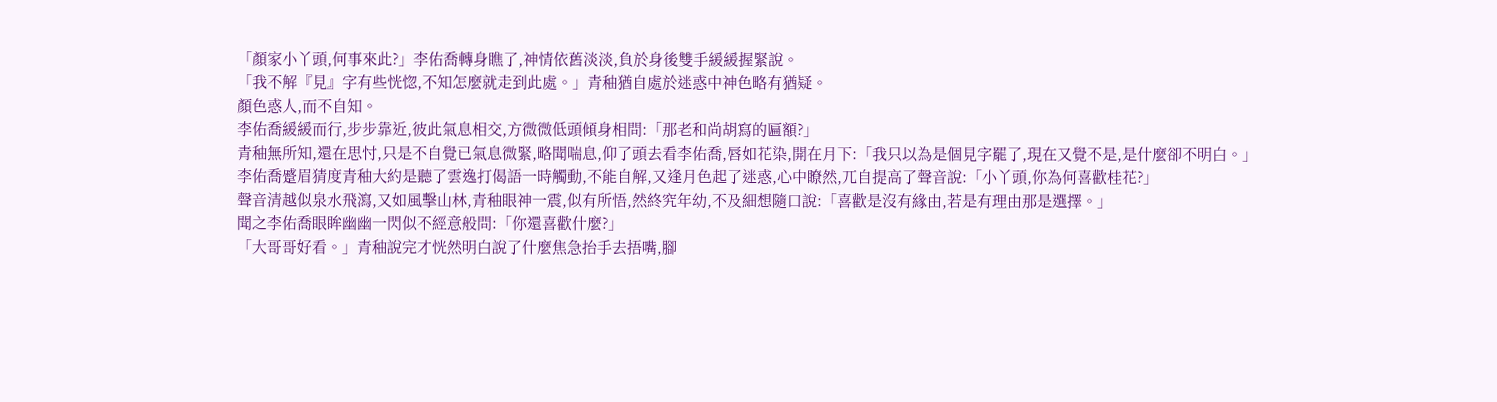「顏家小丫頭,何事來此?」李佑喬轉身瞧了,神情依舊淡淡,負於身後雙手緩緩握緊說。
「我不解『見』字有些恍惚,不知怎麼就走到此處。」青秞猶自處於迷惑中神色略有猶疑。
顏色惑人,而不自知。
李佑喬緩緩而行,步步靠近,彼此氣息相交,方微微低頭傾身相問:「那老和尚胡寫的匾額?」
青秞無所知,還在思忖,只是不自覺已氣息微緊,略聞喘息,仰了頭去看李佑喬,唇如花染,開在月下:「我只以為是個見字罷了,現在又覺不是,是什麼卻不明白。」
李佑喬蹙眉猜度青秞大約是聽了雲逸打偈語一時觸動,不能自解,又逢月色起了迷惑,心中瞭然,兀自提高了聲音說:「小丫頭,你為何喜歡桂花?」
聲音清越似泉水飛瀉,又如風擊山林,青秞眼神一震,似有所悟,然終究年幼,不及細想隨口說:「喜歡是沒有緣由,若是有理由那是選擇。」
聞之李佑喬眼眸幽幽一閃似不經意般問:「你還喜歡什麼?」
「大哥哥好看。」青秞說完才恍然明白說了什麼焦急抬手去捂嘴,腳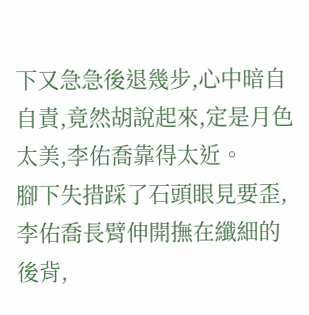下又急急後退幾步,心中暗自自責,竟然胡說起來,定是月色太美,李佑喬靠得太近。
腳下失措踩了石頭眼見要歪,李佑喬長臂伸開撫在纖細的後背,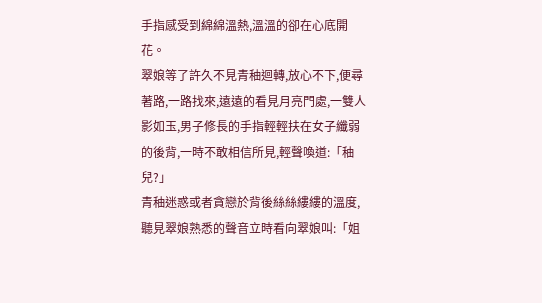手指感受到綿綿溫熱,溫溫的卻在心底開花。
翠娘等了許久不見青秞迴轉,放心不下,便尋著路,一路找來,遠遠的看見月亮門處,一雙人影如玉,男子修長的手指輕輕扶在女子纖弱的後背,一時不敢相信所見,輕聲喚道:「秞兒?」
青秞迷惑或者貪戀於背後絲絲縷縷的溫度,聽見翠娘熟悉的聲音立時看向翠娘叫:「姐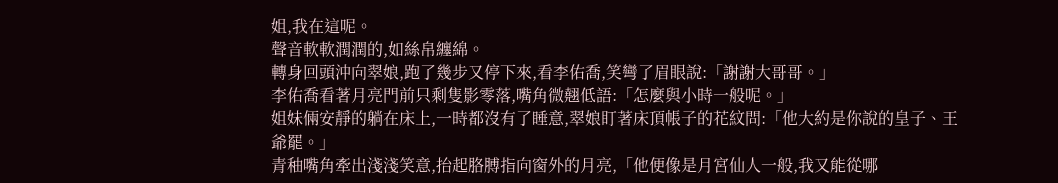姐,我在這呢。
聲音軟軟潤潤的,如絲帛纏綿。
轉身回頭沖向翠娘,跑了幾步又停下來,看李佑喬,笑彎了眉眼說:「謝謝大哥哥。」
李佑喬看著月亮門前只剩隻影零落,嘴角微翹低語:「怎麼與小時一般呢。」
姐妹倆安靜的躺在床上,一時都沒有了睡意,翠娘盯著床頂帳子的花紋問:「他大約是你說的皇子、王爺罷。」
青秞嘴角牽出淺淺笑意,抬起胳膊指向窗外的月亮,「他便像是月宮仙人一般,我又能從哪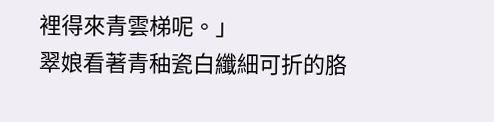裡得來青雲梯呢。」
翠娘看著青秞瓷白纖細可折的胳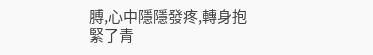膊,心中隱隱發疼,轉身抱緊了青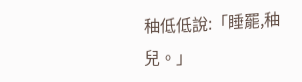秞低低說:「睡罷,秞兒。」